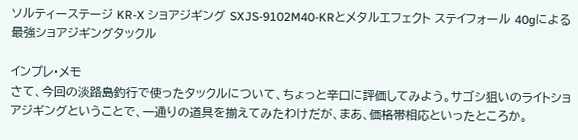ソルティーステージ KR-X ショアジギング SXJS-9102M40-KRとメタルエフェクト ステイフォール 40gによる最強ショアジギングタックル

インプレ・メモ
さて、今回の淡路島釣行で使ったタックルについて、ちょっと辛口に評価してみよう。サゴシ狙いのライトショアジギングということで、一通りの道具を揃えてみたわけだが、まあ、価格帯相応といったところか。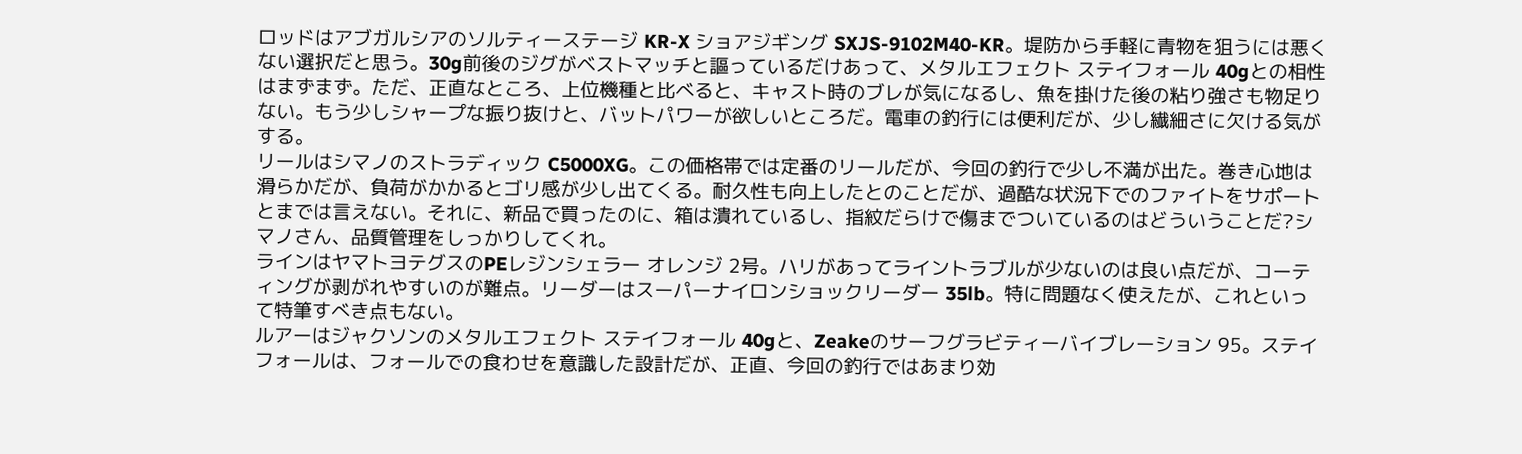ロッドはアブガルシアのソルティーステージ KR-X ショアジギング SXJS-9102M40-KR。堤防から手軽に青物を狙うには悪くない選択だと思う。30g前後のジグがベストマッチと謳っているだけあって、メタルエフェクト ステイフォール 40gとの相性はまずまず。ただ、正直なところ、上位機種と比べると、キャスト時のブレが気になるし、魚を掛けた後の粘り強さも物足りない。もう少しシャープな振り抜けと、バットパワーが欲しいところだ。電車の釣行には便利だが、少し繊細さに欠ける気がする。
リールはシマノのストラディック C5000XG。この価格帯では定番のリールだが、今回の釣行で少し不満が出た。巻き心地は滑らかだが、負荷がかかるとゴリ感が少し出てくる。耐久性も向上したとのことだが、過酷な状況下でのファイトをサポートとまでは言えない。それに、新品で買ったのに、箱は潰れているし、指紋だらけで傷までついているのはどういうことだ?シマノさん、品質管理をしっかりしてくれ。
ラインはヤマトヨテグスのPEレジンシェラー オレンジ 2号。ハリがあってライントラブルが少ないのは良い点だが、コーティングが剥がれやすいのが難点。リーダーはスーパーナイロンショックリーダー 35lb。特に問題なく使えたが、これといって特筆すべき点もない。
ルアーはジャクソンのメタルエフェクト ステイフォール 40gと、Zeakeのサーフグラビティーバイブレーション 95。ステイフォールは、フォールでの食わせを意識した設計だが、正直、今回の釣行ではあまり効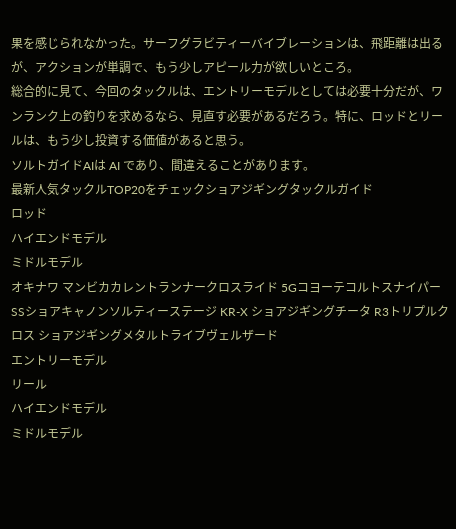果を感じられなかった。サーフグラビティーバイブレーションは、飛距離は出るが、アクションが単調で、もう少しアピール力が欲しいところ。
総合的に見て、今回のタックルは、エントリーモデルとしては必要十分だが、ワンランク上の釣りを求めるなら、見直す必要があるだろう。特に、ロッドとリールは、もう少し投資する価値があると思う。
ソルトガイドAIは AI であり、間違えることがあります。
最新人気タックルTOP20をチェックショアジギングタックルガイド
ロッド
ハイエンドモデル
ミドルモデル
オキナワ マンビカカレントランナークロスライド 5Gコヨーテコルトスナイパー SSショアキャノンソルティーステージ KR-X ショアジギングチータ R3トリプルクロス ショアジギングメタルトライブヴェルザード
エントリーモデル
リール
ハイエンドモデル
ミドルモデル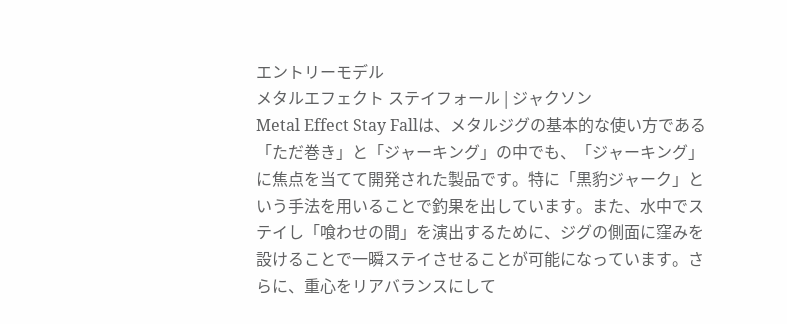エントリーモデル
メタルエフェクト ステイフォール | ジャクソン
Metal Effect Stay Fallは、メタルジグの基本的な使い方である「ただ巻き」と「ジャーキング」の中でも、「ジャーキング」に焦点を当てて開発された製品です。特に「黒豹ジャーク」という手法を用いることで釣果を出しています。また、水中でステイし「喰わせの間」を演出するために、ジグの側面に窪みを設けることで一瞬ステイさせることが可能になっています。さらに、重心をリアバランスにして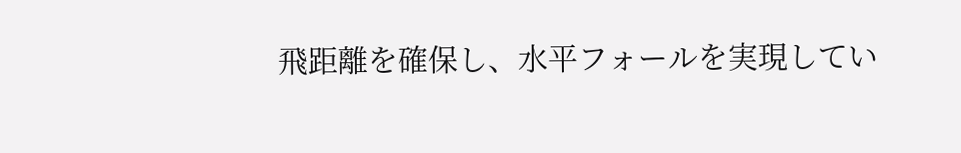飛距離を確保し、水平フォールを実現してい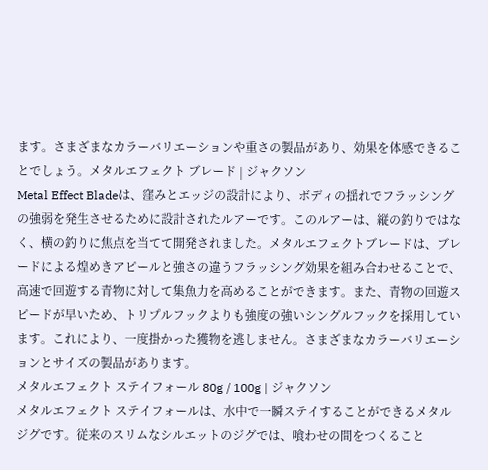ます。さまざまなカラーバリエーションや重さの製品があり、効果を体感できることでしょう。メタルエフェクト ブレード | ジャクソン
Metal Effect Bladeは、窪みとエッジの設計により、ボディの揺れでフラッシングの強弱を発生させるために設計されたルアーです。このルアーは、縦の釣りではなく、横の釣りに焦点を当てて開発されました。メタルエフェクトブレードは、ブレードによる煌めきアピールと強さの違うフラッシング効果を組み合わせることで、高速で回遊する青物に対して集魚力を高めることができます。また、青物の回遊スピードが早いため、トリプルフックよりも強度の強いシングルフックを採用しています。これにより、一度掛かった獲物を逃しません。さまざまなカラーバリエーションとサイズの製品があります。
メタルエフェクト ステイフォール 80g / 100g | ジャクソン
メタルエフェクト ステイフォールは、水中で一瞬ステイすることができるメタルジグです。従来のスリムなシルエットのジグでは、喰わせの間をつくること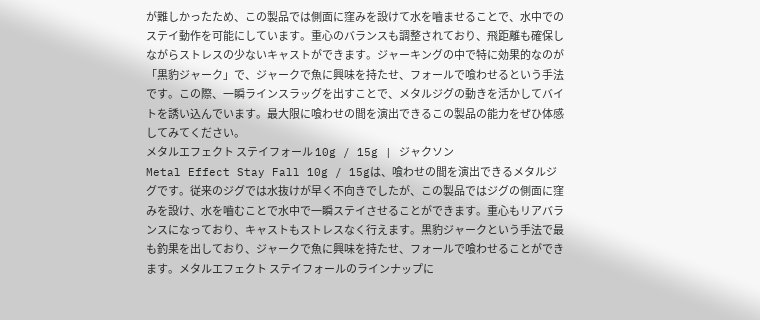が難しかったため、この製品では側面に窪みを設けて水を嚙ませることで、水中でのステイ動作を可能にしています。重心のバランスも調整されており、飛距離も確保しながらストレスの少ないキャストができます。ジャーキングの中で特に効果的なのが「黒豹ジャーク」で、ジャークで魚に興味を持たせ、フォールで喰わせるという手法です。この際、一瞬ラインスラッグを出すことで、メタルジグの動きを活かしてバイトを誘い込んでいます。最大限に喰わせの間を演出できるこの製品の能力をぜひ体感してみてください。
メタルエフェクト ステイフォール 10g / 15g | ジャクソン
Metal Effect Stay Fall 10g / 15gは、喰わせの間を演出できるメタルジグです。従来のジグでは水抜けが早く不向きでしたが、この製品ではジグの側面に窪みを設け、水を嚙むことで水中で一瞬ステイさせることができます。重心もリアバランスになっており、キャストもストレスなく行えます。黒豹ジャークという手法で最も釣果を出しており、ジャークで魚に興味を持たせ、フォールで喰わせることができます。メタルエフェクト ステイフォールのラインナップに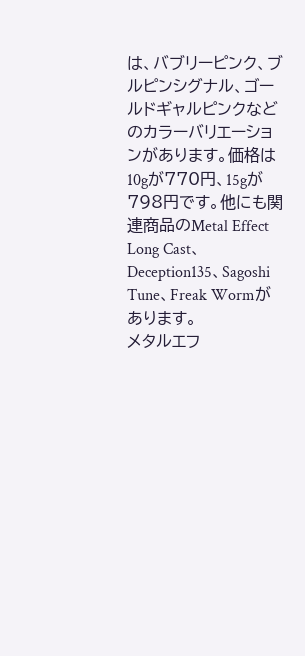は、バブリーピンク、ブルピンシグナル、ゴールドギャルピンクなどのカラーバリエーションがあります。価格は10gが770円、15gが798円です。他にも関連商品のMetal Effect Long Cast、Deception135、Sagoshi Tune、Freak Wormがあります。
メタルエフ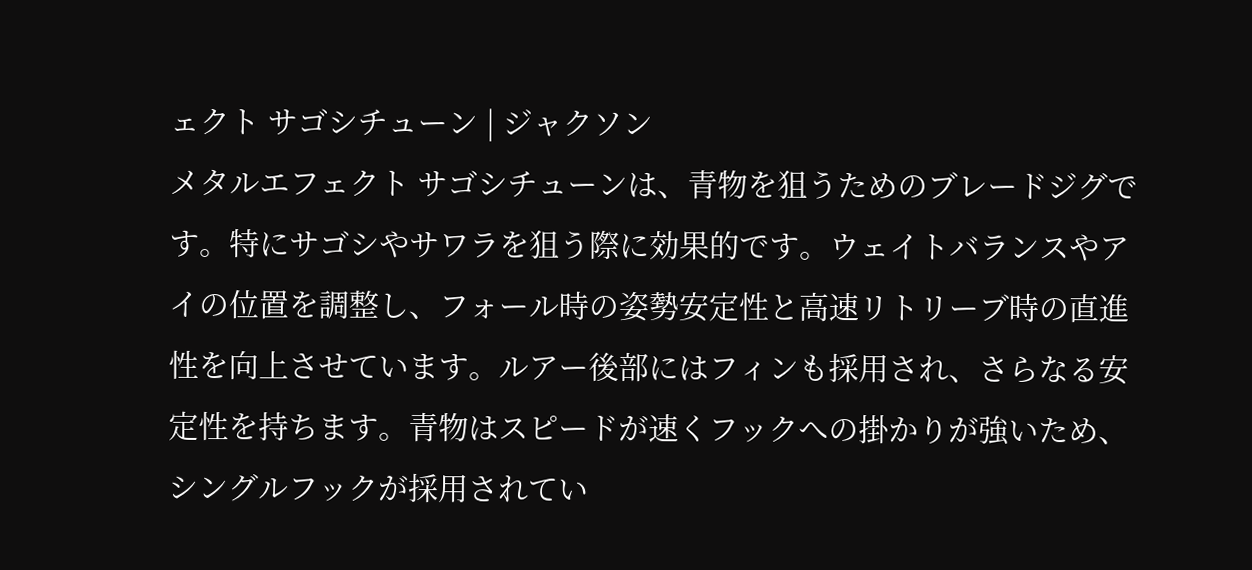ェクト サゴシチューン | ジャクソン
メタルエフェクト サゴシチューンは、青物を狙うためのブレードジグです。特にサゴシやサワラを狙う際に効果的です。ウェイトバランスやアイの位置を調整し、フォール時の姿勢安定性と高速リトリーブ時の直進性を向上させています。ルアー後部にはフィンも採用され、さらなる安定性を持ちます。青物はスピードが速くフックへの掛かりが強いため、シングルフックが採用されてい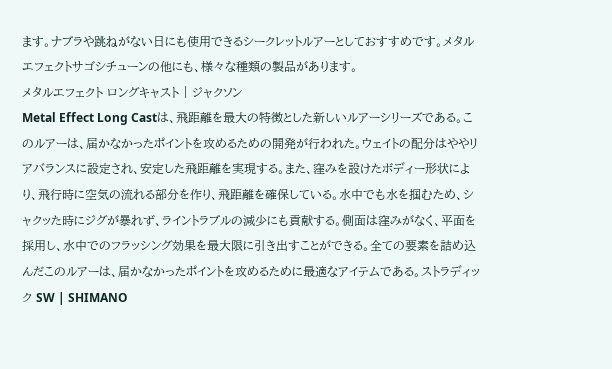ます。ナブラや跳ねがない日にも使用できるシークレットルアーとしておすすめです。メタルエフェクトサゴシチューンの他にも、様々な種類の製品があります。
メタルエフェクト ロングキャスト | ジャクソン
Metal Effect Long Castは、飛距離を最大の特徴とした新しいルアーシリーズである。このルアーは、届かなかったポイントを攻めるための開発が行われた。ウェイトの配分はややリアバランスに設定され、安定した飛距離を実現する。また、窪みを設けたボディー形状により、飛行時に空気の流れる部分を作り、飛距離を確保している。水中でも水を掴むため、シャクッた時にジグが暴れず、ライントラブルの減少にも貢献する。側面は窪みがなく、平面を採用し、水中でのフラッシング効果を最大限に引き出すことができる。全ての要素を詰め込んだこのルアーは、届かなかったポイントを攻めるために最適なアイテムである。ストラディック SW | SHIMANO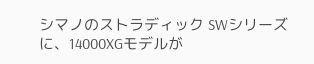シマノのストラディック SWシリーズに、14000XGモデルが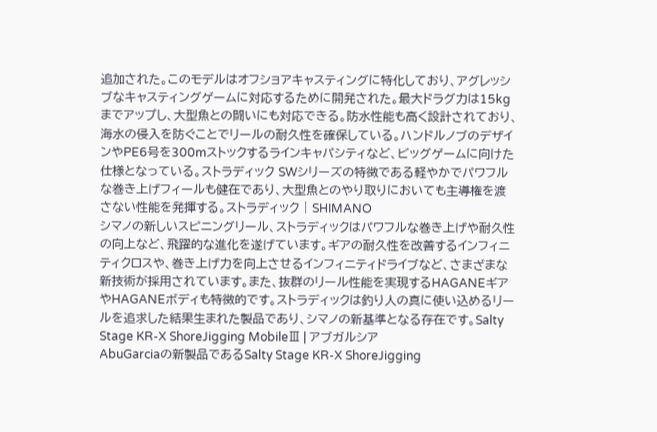追加された。このモデルはオフショアキャスティングに特化しており、アグレッシブなキャスティングゲームに対応するために開発された。最大ドラグ力は15kgまでアップし、大型魚との闘いにも対応できる。防水性能も高く設計されており、海水の侵入を防ぐことでリールの耐久性を確保している。ハンドルノブのデザインやPE6号を300mストックするラインキャパシティなど、ビッグゲームに向けた仕様となっている。ストラディック SWシリーズの特徴である軽やかでパワフルな巻き上げフィールも健在であり、大型魚とのやり取りにおいても主導権を渡さない性能を発揮する。ストラディック | SHIMANO
シマノの新しいスピニングリール、ストラディックはパワフルな巻き上げや耐久性の向上など、飛躍的な進化を遂げています。ギアの耐久性を改善するインフィニティクロスや、巻き上げ力を向上させるインフィニティドライブなど、さまざまな新技術が採用されています。また、抜群のリール性能を実現するHAGANEギアやHAGANEボディも特徴的です。ストラディックは釣り人の真に使い込めるリールを追求した結果生まれた製品であり、シマノの新基準となる存在です。Salty Stage KR-X ShoreJigging MobileⅢ | アブガルシア
AbuGarciaの新製品であるSalty Stage KR-X ShoreJigging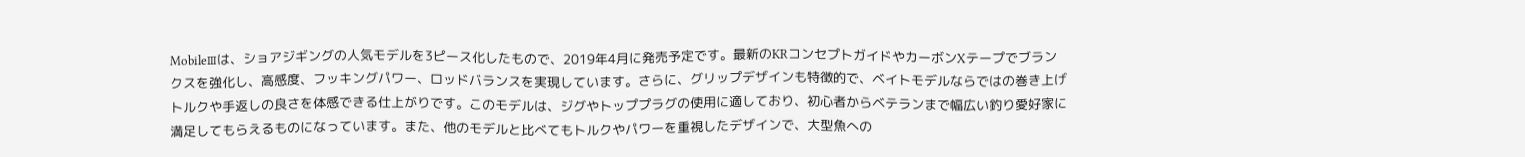MobileⅢは、ショアジギングの人気モデルを3ピース化したもので、2019年4月に発売予定です。最新のKRコンセプトガイドやカーボンXテープでブランクスを強化し、高感度、フッキングパワー、ロッドバランスを実現しています。さらに、グリップデザインも特徴的で、ベイトモデルならではの巻き上げトルクや手返しの良さを体感できる仕上がりです。このモデルは、ジグやトッププラグの使用に適しており、初心者からベテランまで幅広い釣り愛好家に満足してもらえるものになっています。また、他のモデルと比べてもトルクやパワーを重視したデザインで、大型魚への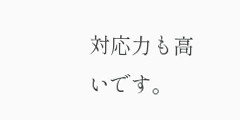対応力も高いです。